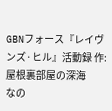GBNフォース『レイヴンズ·ヒル』活動録 作:屋根裏部屋の深海
なの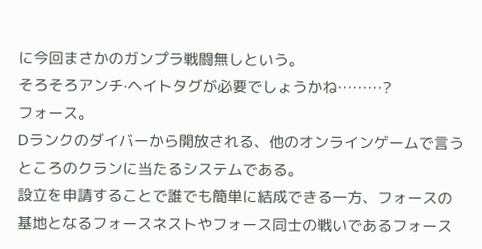に今回まさかのガンプラ戦闘無しという。
そろそろアンチ·ヘイトタグが必要でしょうかね………?
フォース。
Dランクのダイバーから開放される、他のオンラインゲームで言うところのクランに当たるシステムである。
設立を申請することで誰でも簡単に結成できる一方、フォースの基地となるフォースネストやフォース同士の戦いであるフォース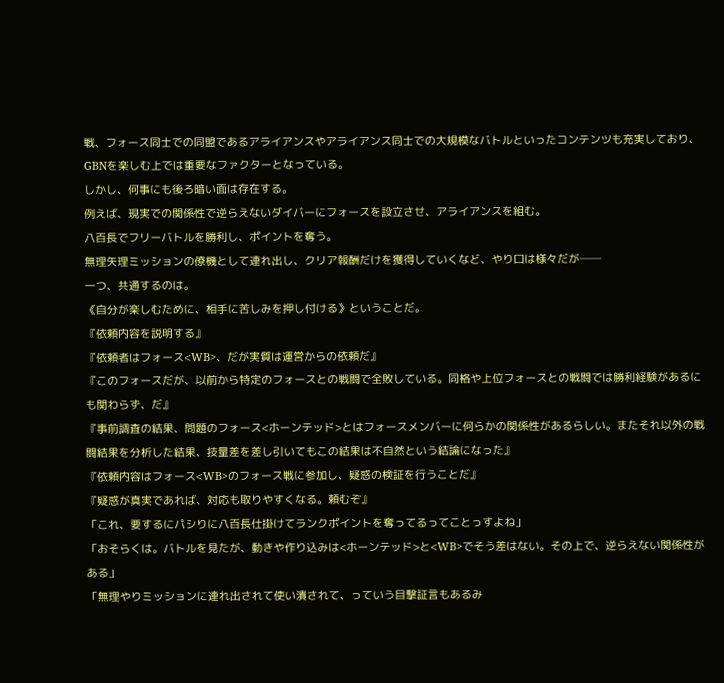戦、フォース同士での同盟であるアライアンスやアライアンス同士での大規模なバトルといったコンテンツも充実しており、GBNを楽しむ上では重要なファクターとなっている。
しかし、何事にも後ろ暗い面は存在する。
例えば、現実での関係性で逆らえないダイバーにフォースを設立させ、アライアンスを組む。
八百長でフリーバトルを勝利し、ポイントを奪う。
無理矢理ミッションの僚機として連れ出し、クリア報酬だけを獲得していくなど、やり口は様々だが──
一つ、共通するのは。
《自分が楽しむために、相手に苦しみを押し付ける》ということだ。
『依頼内容を説明する』
『依頼者はフォース<WB>、だが実質は運営からの依頼だ』
『このフォースだが、以前から特定のフォースとの戦闘で全敗している。同格や上位フォースとの戦闘では勝利経験があるにも関わらず、だ』
『事前調査の結果、問題のフォース<ホーンテッド>とはフォースメンバーに何らかの関係性があるらしい。またそれ以外の戦闘結果を分析した結果、技量差を差し引いてもこの結果は不自然という結論になった』
『依頼内容はフォース<WB>のフォース戦に参加し、疑惑の検証を行うことだ』
『疑惑が真実であれば、対応も取りやすくなる。頼むぞ』
「これ、要するにパシりに八百長仕掛けてランクポイントを奪ってるってことっすよね」
「おそらくは。バトルを見たが、動きや作り込みは<ホーンテッド>と<WB>でそう差はない。その上で、逆らえない関係性がある」
「無理やりミッションに連れ出されて使い潰されて、っていう目撃証言もあるみ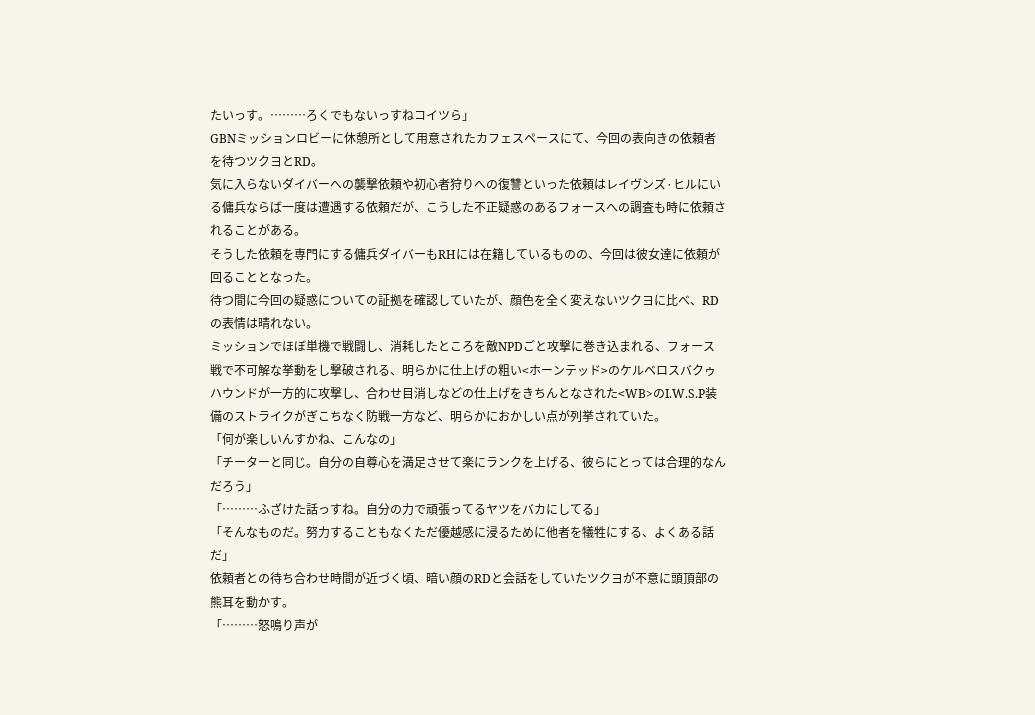たいっす。………ろくでもないっすねコイツら」
GBNミッションロビーに休憩所として用意されたカフェスペースにて、今回の表向きの依頼者を待つツクヨとRD。
気に入らないダイバーへの襲撃依頼や初心者狩りへの復讐といった依頼はレイヴンズ·ヒルにいる傭兵ならば一度は遭遇する依頼だが、こうした不正疑惑のあるフォースへの調査も時に依頼されることがある。
そうした依頼を専門にする傭兵ダイバーもRHには在籍しているものの、今回は彼女達に依頼が回ることとなった。
待つ間に今回の疑惑についての証拠を確認していたが、顔色を全く変えないツクヨに比べ、RDの表情は晴れない。
ミッションでほぼ単機で戦闘し、消耗したところを敵NPDごと攻撃に巻き込まれる、フォース戦で不可解な挙動をし撃破される、明らかに仕上げの粗い<ホーンテッド>のケルベロスバクゥハウンドが一方的に攻撃し、合わせ目消しなどの仕上げをきちんとなされた<WB>のI.W.S.P装備のストライクがぎこちなく防戦一方など、明らかにおかしい点が列挙されていた。
「何が楽しいんすかね、こんなの」
「チーターと同じ。自分の自尊心を満足させて楽にランクを上げる、彼らにとっては合理的なんだろう」
「………ふざけた話っすね。自分の力で頑張ってるヤツをバカにしてる」
「そんなものだ。努力することもなくただ優越感に浸るために他者を犠牲にする、よくある話だ」
依頼者との待ち合わせ時間が近づく頃、暗い顔のRDと会話をしていたツクヨが不意に頭頂部の熊耳を動かす。
「………怒鳴り声が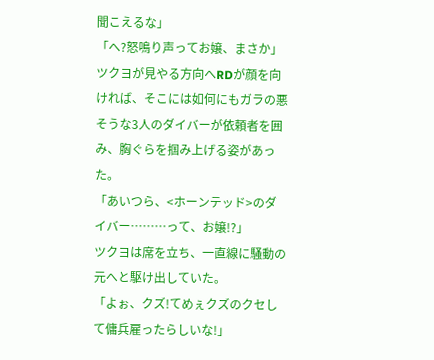聞こえるな」
「へ?怒鳴り声ってお嬢、まさか」
ツクヨが見やる方向へRDが顔を向ければ、そこには如何にもガラの悪そうな3人のダイバーが依頼者を囲み、胸ぐらを掴み上げる姿があった。
「あいつら、<ホーンテッド>のダイバー………って、お嬢!?」
ツクヨは席を立ち、一直線に騒動の元へと駆け出していた。
「よぉ、クズ!てめぇクズのクセして傭兵雇ったらしいな!」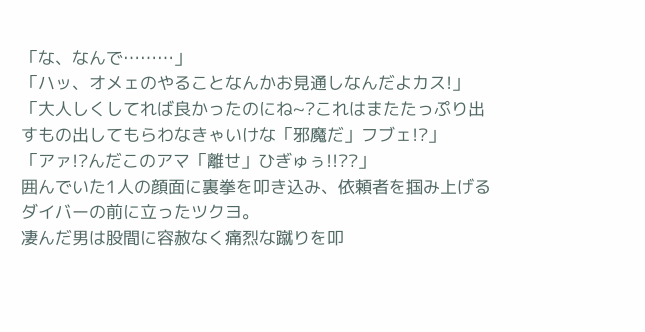「な、なんで………」
「ハッ、オメェのやることなんかお見通しなんだよカス!」
「大人しくしてれば良かったのにね~?これはまたたっぷり出すもの出してもらわなきゃいけな「邪魔だ」フブェ!?」
「アァ!?んだこのアマ「離せ」ひぎゅぅ!!??」
囲んでいた1人の顔面に裏拳を叩き込み、依頼者を掴み上げるダイバーの前に立ったツクヨ。
凄んだ男は股間に容赦なく痛烈な蹴りを叩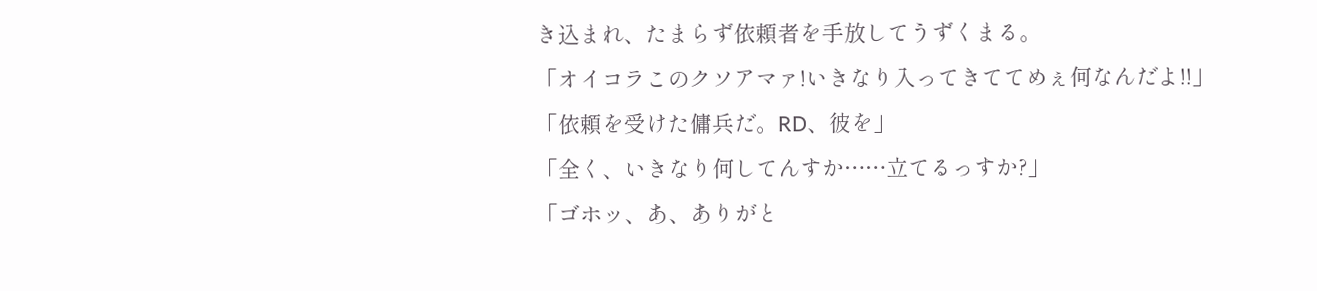き込まれ、たまらず依頼者を手放してうずくまる。
「オイコラこのクソアマァ!いきなり入ってきててめぇ何なんだよ!!」
「依頼を受けた傭兵だ。RD、彼を」
「全く、いきなり何してんすか……立てるっすか?」
「ゴホッ、あ、ありがと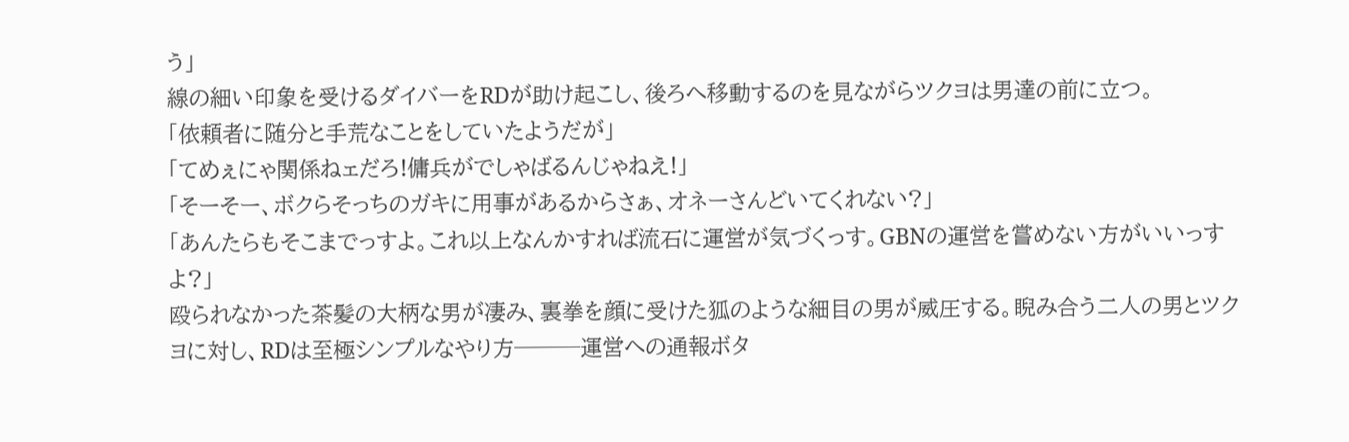う」
線の細い印象を受けるダイバーをRDが助け起こし、後ろへ移動するのを見ながらツクヨは男達の前に立つ。
「依頼者に随分と手荒なことをしていたようだが」
「てめぇにゃ関係ねェだろ!傭兵がでしゃばるんじゃねえ!」
「そーそー、ボクらそっちのガキに用事があるからさぁ、オネーさんどいてくれない?」
「あんたらもそこまでっすよ。これ以上なんかすれば流石に運営が気づくっす。GBNの運営を嘗めない方がいいっすよ?」
殴られなかった茶髪の大柄な男が凄み、裏拳を顔に受けた狐のような細目の男が威圧する。睨み合う二人の男とツクヨに対し、RDは至極シンプルなやり方───運営への通報ボタ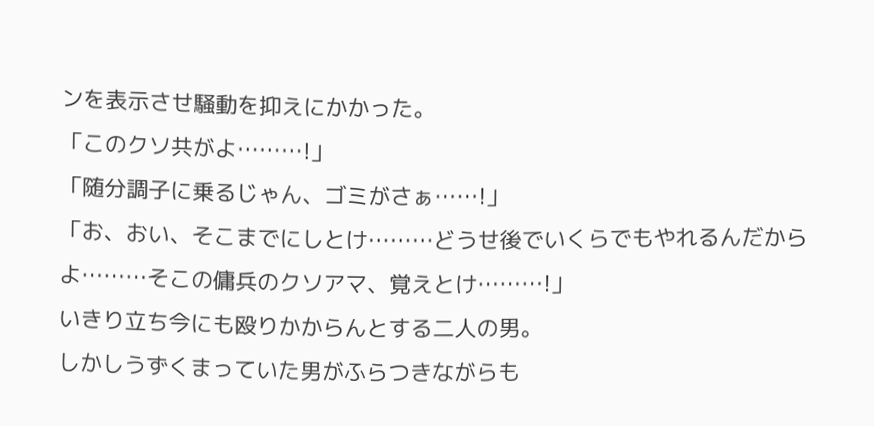ンを表示させ騒動を抑えにかかった。
「このクソ共がよ………!」
「随分調子に乗るじゃん、ゴミがさぁ……!」
「お、おい、そこまでにしとけ………どうせ後でいくらでもやれるんだからよ………そこの傭兵のクソアマ、覚えとけ………!」
いきり立ち今にも殴りかからんとする二人の男。
しかしうずくまっていた男がふらつきながらも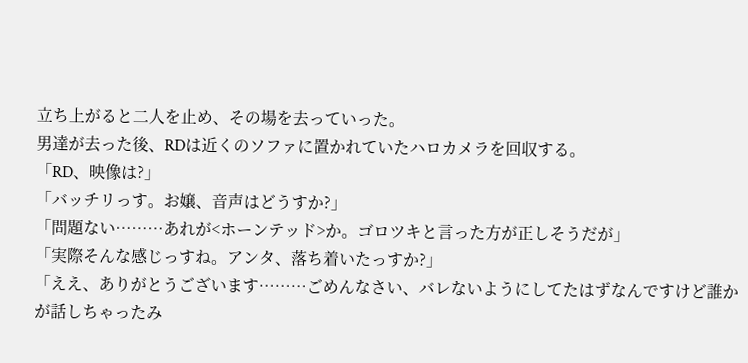立ち上がると二人を止め、その場を去っていった。
男達が去った後、RDは近くのソファに置かれていたハロカメラを回収する。
「RD、映像は?」
「バッチリっす。お嬢、音声はどうすか?」
「問題ない………あれが<ホーンテッド>か。ゴロツキと言った方が正しそうだが」
「実際そんな感じっすね。アンタ、落ち着いたっすか?」
「ええ、ありがとうございます………ごめんなさい、バレないようにしてたはずなんですけど誰かが話しちゃったみ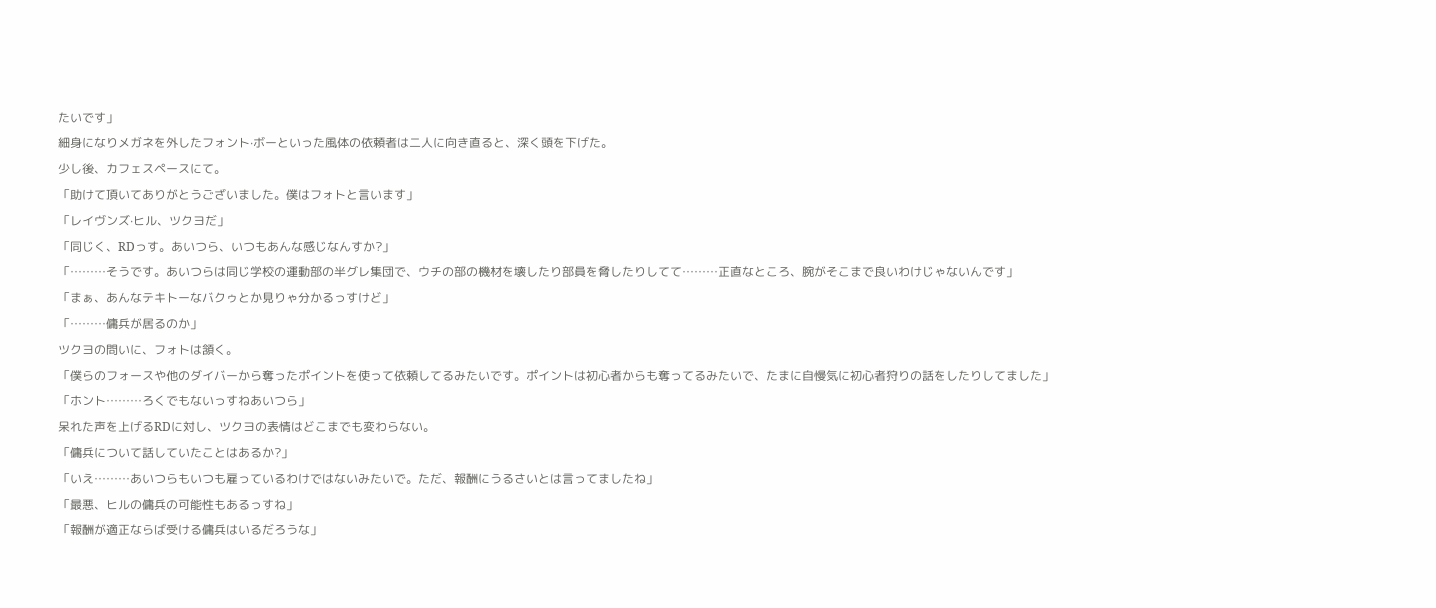たいです」
細身になりメガネを外したフォント·ボーといった風体の依頼者は二人に向き直ると、深く頭を下げた。
少し後、カフェスペースにて。
「助けて頂いてありがとうございました。僕はフォトと言います」
「レイヴンズ·ヒル、ツクヨだ」
「同じく、RDっす。あいつら、いつもあんな感じなんすか?」
「………そうです。あいつらは同じ学校の運動部の半グレ集団で、ウチの部の機材を壊したり部員を脅したりしてて………正直なところ、腕がそこまで良いわけじゃないんです」
「まぁ、あんなテキトーなバクゥとか見りゃ分かるっすけど」
「………傭兵が居るのか」
ツクヨの問いに、フォトは頷く。
「僕らのフォースや他のダイバーから奪ったポイントを使って依頼してるみたいです。ポイントは初心者からも奪ってるみたいで、たまに自慢気に初心者狩りの話をしたりしてました」
「ホント………ろくでもないっすねあいつら」
呆れた声を上げるRDに対し、ツクヨの表情はどこまでも変わらない。
「傭兵について話していたことはあるか?」
「いえ………あいつらもいつも雇っているわけではないみたいで。ただ、報酬にうるさいとは言ってましたね」
「最悪、ヒルの傭兵の可能性もあるっすね」
「報酬が適正ならば受ける傭兵はいるだろうな」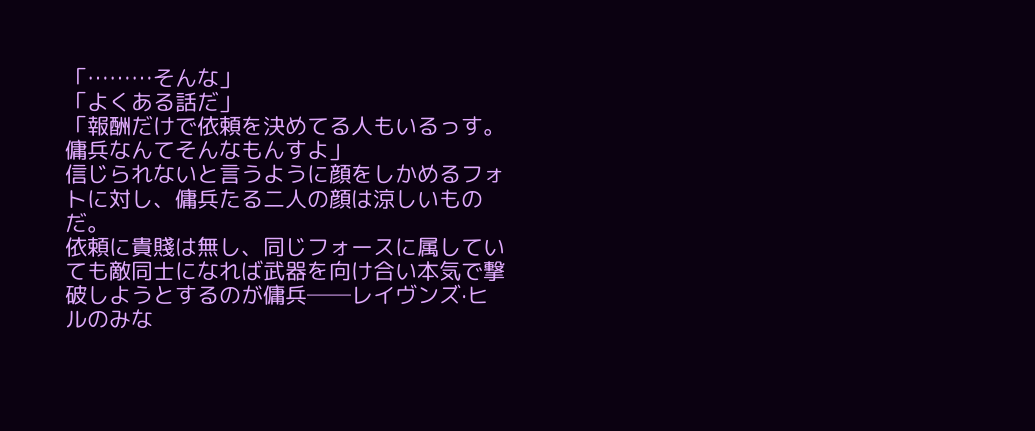「………そんな」
「よくある話だ」
「報酬だけで依頼を決めてる人もいるっす。傭兵なんてそんなもんすよ」
信じられないと言うように顔をしかめるフォトに対し、傭兵たる二人の顔は涼しいものだ。
依頼に貴賤は無し、同じフォースに属していても敵同士になれば武器を向け合い本気で撃破しようとするのが傭兵──レイヴンズ·ヒルのみな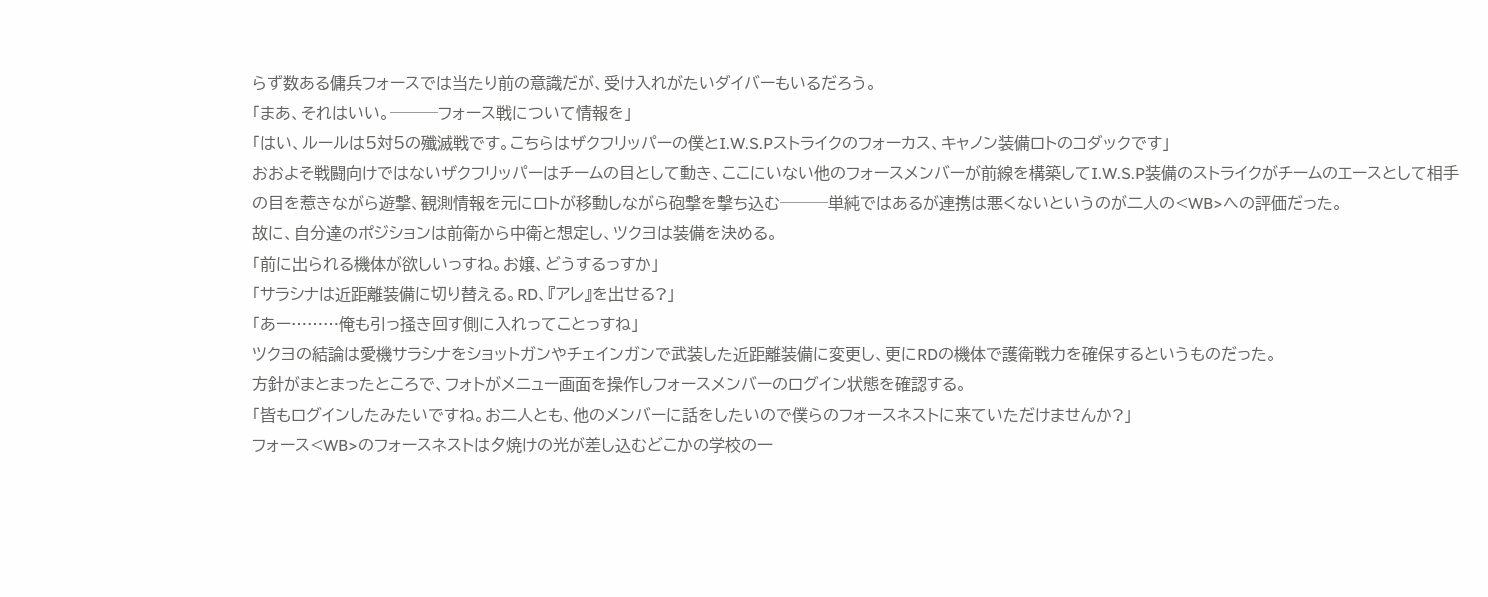らず数ある傭兵フォースでは当たり前の意識だが、受け入れがたいダイバーもいるだろう。
「まあ、それはいい。───フォース戦について情報を」
「はい、ルールは5対5の殲滅戦です。こちらはザクフリッパーの僕とI.W.S.Pストライクのフォーカス、キャノン装備ロトのコダックです」
おおよそ戦闘向けではないザクフリッパーはチームの目として動き、ここにいない他のフォースメンバーが前線を構築してI.W.S.P装備のストライクがチームのエースとして相手の目を惹きながら遊撃、観測情報を元にロトが移動しながら砲撃を撃ち込む───単純ではあるが連携は悪くないというのが二人の<WB>への評価だった。
故に、自分達のポジションは前衛から中衛と想定し、ツクヨは装備を決める。
「前に出られる機体が欲しいっすね。お嬢、どうするっすか」
「サラシナは近距離装備に切り替える。RD、『アレ』を出せる?」
「あー………俺も引っ掻き回す側に入れってことっすね」
ツクヨの結論は愛機サラシナをショットガンやチェインガンで武装した近距離装備に変更し、更にRDの機体で護衛戦力を確保するというものだった。
方針がまとまったところで、フォトがメニュー画面を操作しフォースメンバーのログイン状態を確認する。
「皆もログインしたみたいですね。お二人とも、他のメンバーに話をしたいので僕らのフォースネストに来ていただけませんか?」
フォース<WB>のフォースネストは夕焼けの光が差し込むどこかの学校の一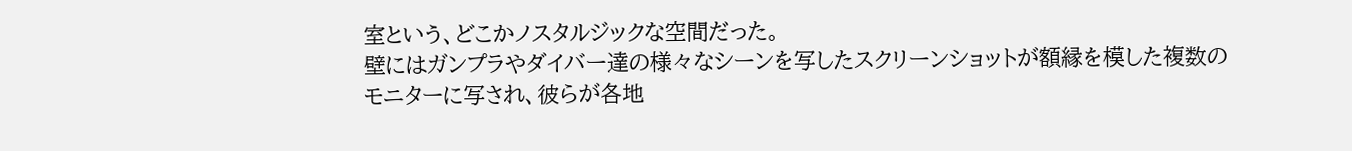室という、どこかノスタルジックな空間だった。
壁にはガンプラやダイバー達の様々なシーンを写したスクリーンショットが額縁を模した複数のモニターに写され、彼らが各地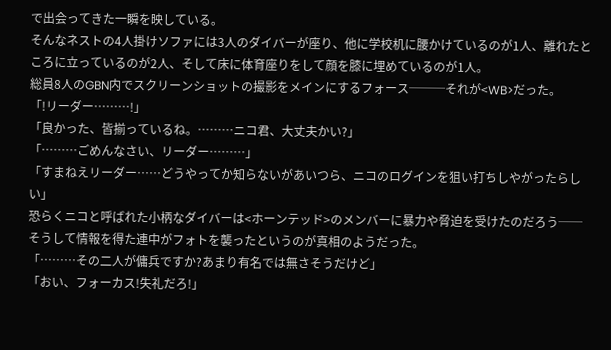で出会ってきた一瞬を映している。
そんなネストの4人掛けソファには3人のダイバーが座り、他に学校机に腰かけているのが1人、離れたところに立っているのが2人、そして床に体育座りをして顔を膝に埋めているのが1人。
総員8人のGBN内でスクリーンショットの撮影をメインにするフォース───それが<WB>だった。
「!リーダー………!」
「良かった、皆揃っているね。………ニコ君、大丈夫かい?」
「………ごめんなさい、リーダー………」
「すまねえリーダー……どうやってか知らないがあいつら、ニコのログインを狙い打ちしやがったらしい」
恐らくニコと呼ばれた小柄なダイバーは<ホーンテッド>のメンバーに暴力や脅迫を受けたのだろう──そうして情報を得た連中がフォトを襲ったというのが真相のようだった。
「………その二人が傭兵ですか?あまり有名では無さそうだけど」
「おい、フォーカス!失礼だろ!」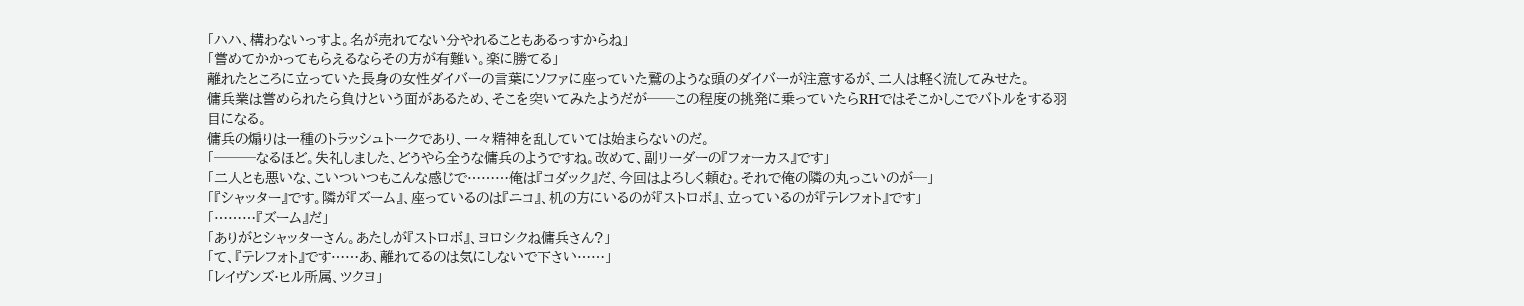「ハハ、構わないっすよ。名が売れてない分やれることもあるっすからね」
「嘗めてかかってもらえるならその方が有難い。楽に勝てる」
離れたところに立っていた長身の女性ダイバーの言葉にソファに座っていた鷲のような頭のダイバーが注意するが、二人は軽く流してみせた。
傭兵業は嘗められたら負けという面があるため、そこを突いてみたようだが──この程度の挑発に乗っていたらRHではそこかしこでバトルをする羽目になる。
傭兵の煽りは一種のトラッシュトークであり、一々精神を乱していては始まらないのだ。
「───なるほど。失礼しました、どうやら全うな傭兵のようですね。改めて、副リーダーの『フォーカス』です」
「二人とも悪いな、こいついつもこんな感じで………俺は『コダック』だ、今回はよろしく頼む。それで俺の隣の丸っこいのが─」
「『シャッター』です。隣が『ズーム』、座っているのは『ニコ』、机の方にいるのが『ストロボ』、立っているのが『テレフォト』です」
「………『ズーム』だ」
「ありがとシャッターさん。あたしが『ストロボ』、ヨロシクね傭兵さん?」
「て、『テレフォト』です……あ、離れてるのは気にしないで下さい……」
「レイヴンズ·ヒル所属、ツクヨ」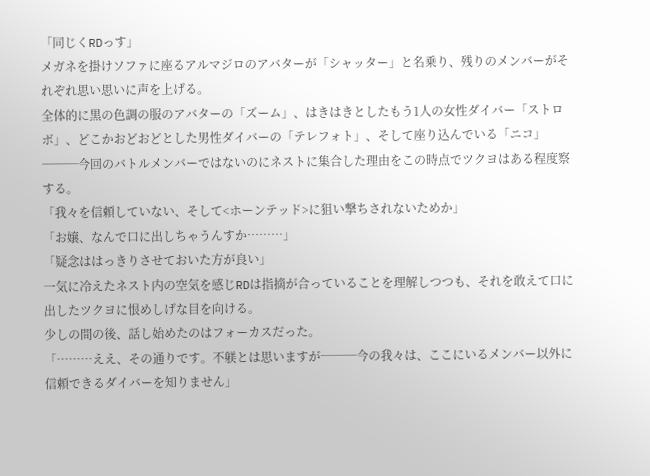「同じくRDっす」
メガネを掛けソファに座るアルマジロのアバターが「シャッター」と名乗り、残りのメンバーがそれぞれ思い思いに声を上げる。
全体的に黒の色調の服のアバターの「ズーム」、はきはきとしたもう1人の女性ダイバー「ストロボ」、どこかおどおどとした男性ダイバーの「テレフォト」、そして座り込んでいる「ニコ」───今回のバトルメンバーではないのにネストに集合した理由をこの時点でツクヨはある程度察する。
「我々を信頼していない、そして<ホーンテッド>に狙い撃ちされないためか」
「お嬢、なんで口に出しちゃうんすか………」
「疑念ははっきりさせておいた方が良い」
一気に冷えたネスト内の空気を感じRDは指摘が合っていることを理解しつつも、それを敢えて口に出したツクヨに恨めしげな目を向ける。
少しの間の後、話し始めたのはフォーカスだった。
「………ええ、その通りです。不躾とは思いますが───今の我々は、ここにいるメンバー以外に信頼できるダイバーを知りません」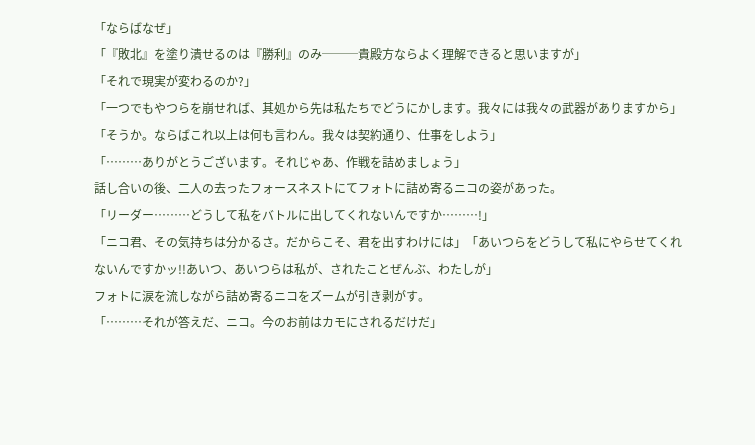「ならばなぜ」
「『敗北』を塗り潰せるのは『勝利』のみ───貴殿方ならよく理解できると思いますが」
「それで現実が変わるのか?」
「一つでもやつらを崩せれば、其処から先は私たちでどうにかします。我々には我々の武器がありますから」
「そうか。ならばこれ以上は何も言わん。我々は契約通り、仕事をしよう」
「………ありがとうございます。それじゃあ、作戦を詰めましょう」
話し合いの後、二人の去ったフォースネストにてフォトに詰め寄るニコの姿があった。
「リーダー………どうして私をバトルに出してくれないんですか………!」
「ニコ君、その気持ちは分かるさ。だからこそ、君を出すわけには」「あいつらをどうして私にやらせてくれないんですかッ!!あいつ、あいつらは私が、されたことぜんぶ、わたしが」
フォトに涙を流しながら詰め寄るニコをズームが引き剥がす。
「………それが答えだ、ニコ。今のお前はカモにされるだけだ」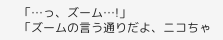「…っ、ズーム…!」
「ズームの言う通りだよ、ニコちゃ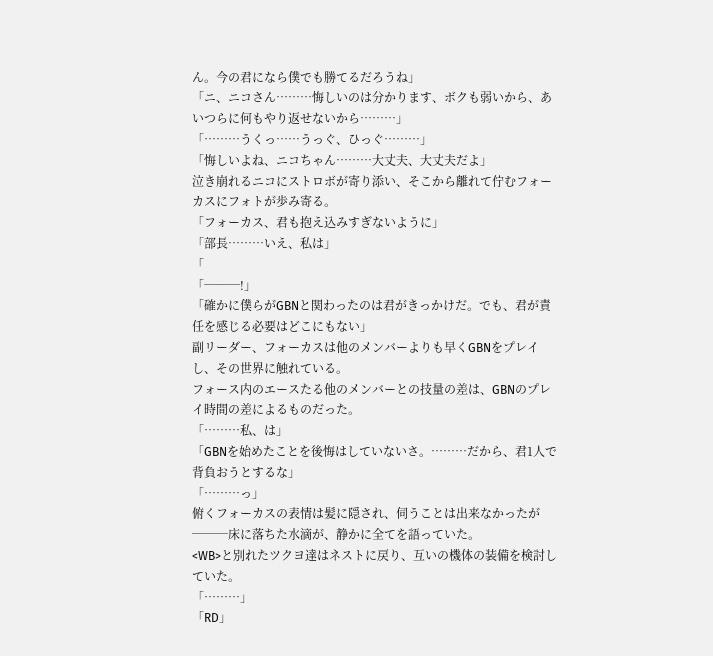ん。今の君になら僕でも勝てるだろうね」
「ニ、ニコさん………悔しいのは分かります、ボクも弱いから、あいつらに何もやり返せないから………」
「………うくっ……うっぐ、ひっぐ………」
「悔しいよね、ニコちゃん………大丈夫、大丈夫だよ」
泣き崩れるニコにストロボが寄り添い、そこから離れて佇むフォーカスにフォトが歩み寄る。
「フォーカス、君も抱え込みすぎないように」
「部長………いえ、私は」
「
「───!」
「確かに僕らがGBNと関わったのは君がきっかけだ。でも、君が責任を感じる必要はどこにもない」
副リーダー、フォーカスは他のメンバーよりも早くGBNをプレイし、その世界に触れている。
フォース内のエースたる他のメンバーとの技量の差は、GBNのプレイ時間の差によるものだった。
「………私、は」
「GBNを始めたことを後悔はしていないさ。………だから、君1人で背負おうとするな」
「………っ」
俯くフォーカスの表情は髪に隠され、伺うことは出来なかったが───床に落ちた水滴が、静かに全てを語っていた。
<WB>と別れたツクヨ達はネストに戻り、互いの機体の装備を検討していた。
「………」
「RD」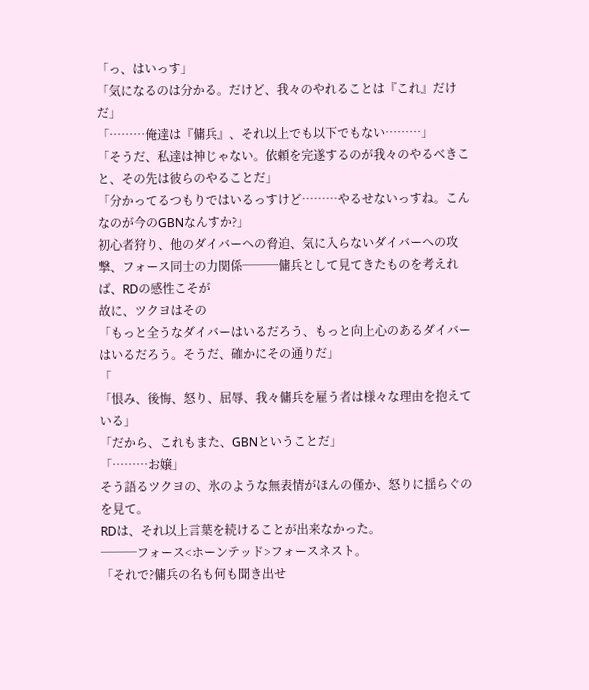「っ、はいっす」
「気になるのは分かる。だけど、我々のやれることは『これ』だけだ」
「………俺達は『傭兵』、それ以上でも以下でもない………」
「そうだ、私達は神じゃない。依頼を完遂するのが我々のやるべきこと、その先は彼らのやることだ」
「分かってるつもりではいるっすけど………やるせないっすね。こんなのが今のGBNなんすか?」
初心者狩り、他のダイバーへの脅迫、気に入らないダイバーへの攻撃、フォース同士の力関係───傭兵として見てきたものを考えれば、RDの感性こそが
故に、ツクヨはその
「もっと全うなダイバーはいるだろう、もっと向上心のあるダイバーはいるだろう。そうだ、確かにその通りだ」
「
「恨み、後悔、怒り、屈辱、我々傭兵を雇う者は様々な理由を抱えている」
「だから、これもまた、GBNということだ」
「………お嬢」
そう語るツクヨの、氷のような無表情がほんの僅か、怒りに揺らぐのを見て。
RDは、それ以上言葉を続けることが出来なかった。
───フォース<ホーンテッド>フォースネスト。
「それで?傭兵の名も何も聞き出せ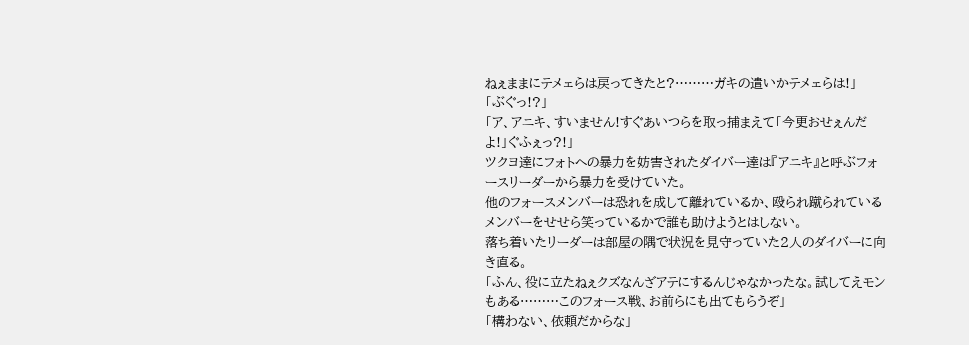ねぇままにテメェらは戻ってきたと?………ガキの遣いかテメェらは!」
「ぶぐっ!?」
「ア、アニキ、すいません!すぐあいつらを取っ捕まえて「今更おせぇんだよ!」ぐふぇっ?!」
ツクヨ達にフォトへの暴力を妨害されたダイバー達は『アニキ』と呼ぶフォースリーダーから暴力を受けていた。
他のフォースメンバーは恐れを成して離れているか、殴られ蹴られているメンバーをせせら笑っているかで誰も助けようとはしない。
落ち着いたリーダーは部屋の隅で状況を見守っていた2人のダイバーに向き直る。
「ふん、役に立たねぇクズなんざアテにするんじゃなかったな。試してえモンもある………このフォース戦、お前らにも出てもらうぞ」
「構わない、依頼だからな」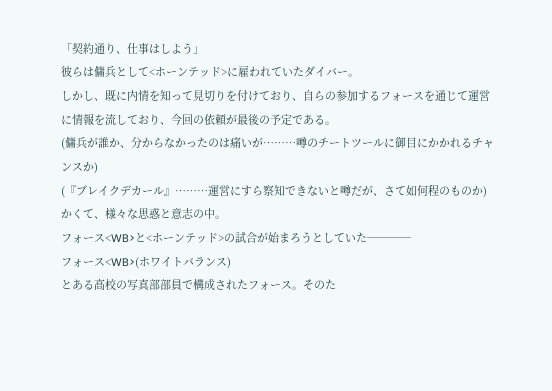「契約通り、仕事はしよう」
彼らは傭兵として<ホーンテッド>に雇われていたダイバー。
しかし、既に内情を知って見切りを付けており、自らの参加するフォースを通じて運営に情報を流しており、今回の依頼が最後の予定である。
(傭兵が誰か、分からなかったのは痛いが………噂のチートツールに御目にかかれるチャンスか)
(『ブレイクデカール』………運営にすら察知できないと噂だが、さて如何程のものか)
かくて、様々な思惑と意志の中。
フォース<WB>と<ホーンテッド>の試合が始まろうとしていた────
フォース<WB>(ホワイトバランス)
とある高校の写真部部員で構成されたフォース。そのた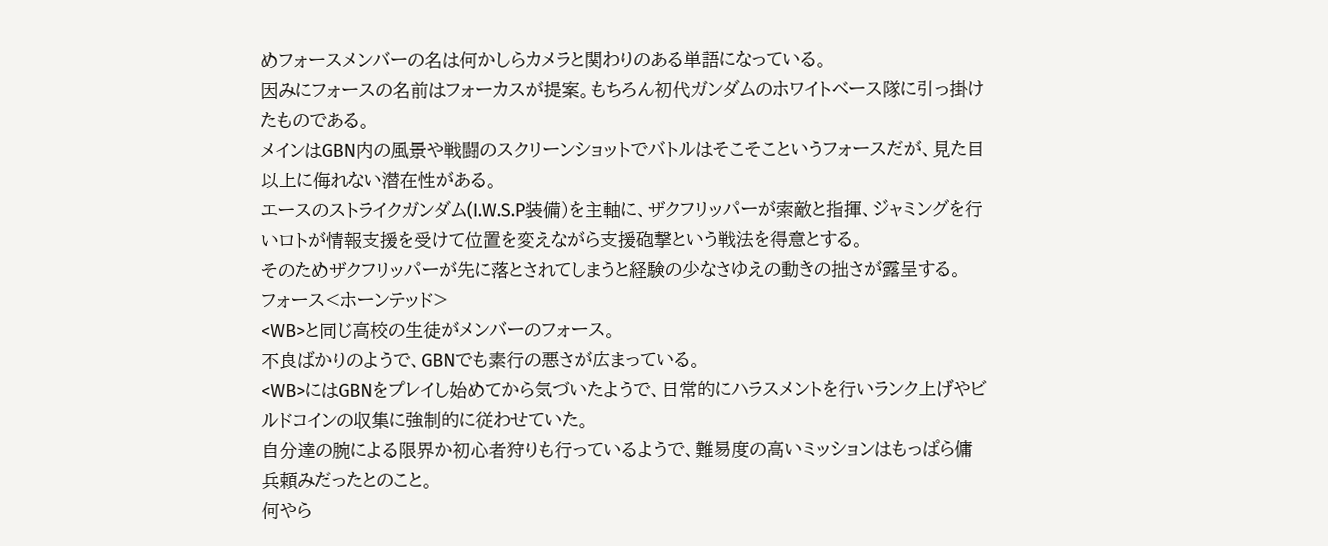めフォースメンバーの名は何かしらカメラと関わりのある単語になっている。
因みにフォースの名前はフォーカスが提案。もちろん初代ガンダムのホワイトベース隊に引っ掛けたものである。
メインはGBN内の風景や戦闘のスクリーンショットでバトルはそこそこというフォースだが、見た目以上に侮れない潜在性がある。
エースのストライクガンダム(I.W.S.P装備)を主軸に、ザクフリッパーが索敵と指揮、ジャミングを行いロトが情報支援を受けて位置を変えながら支援砲撃という戦法を得意とする。
そのためザクフリッパーが先に落とされてしまうと経験の少なさゆえの動きの拙さが露呈する。
フォース<ホーンテッド>
<WB>と同じ高校の生徒がメンバーのフォース。
不良ばかりのようで、GBNでも素行の悪さが広まっている。
<WB>にはGBNをプレイし始めてから気づいたようで、日常的にハラスメントを行いランク上げやビルドコインの収集に強制的に従わせていた。
自分達の腕による限界か初心者狩りも行っているようで、難易度の高いミッションはもっぱら傭兵頼みだったとのこと。
何やら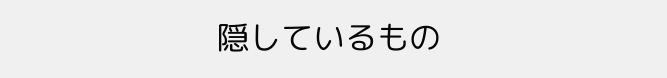隠しているもの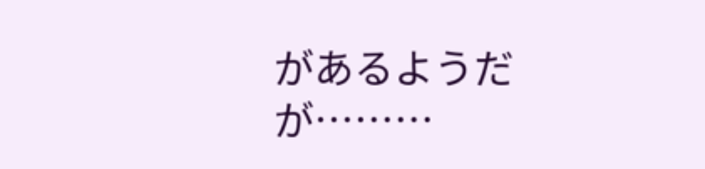があるようだが………